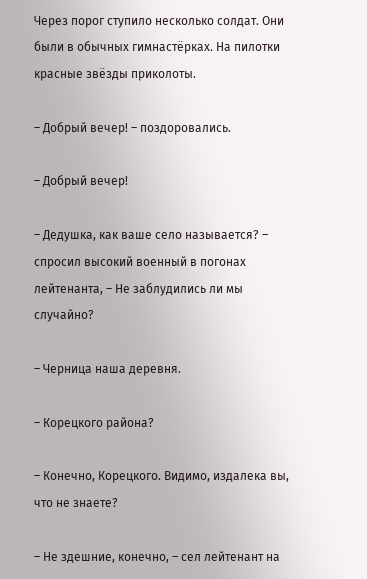Через порог ступило несколько солдат. Они были в обычных гимнастёрках. На пилотки красные звёзды приколоты.

– Добрый вечер! – поздоровались.

– Добрый вечер!

– Дедушка, как ваше село называется? – спросил высокий военный в погонах лейтенанта, – Не заблудились ли мы случайно?

– Черница наша деревня.

– Корецкого района?

– Конечно, Корецкого. Видимо, издалека вы, что не знаете?

– Не здешние, конечно, – сел лейтенант на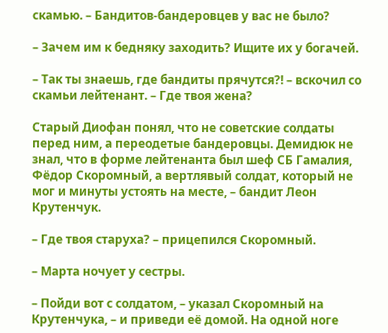скамью. – Бандитов-бандеровцев у вас не было?

– Зачем им к бедняку заходить? Ищите их у богачей.

– Так ты знаешь, где бандиты прячутся?! – вскочил со скамьи лейтенант. – Где твоя жена?

Старый Диофан понял, что не советские солдаты перед ним, а переодетые бандеровцы. Демидюк не знал, что в форме лейтенанта был шеф СБ Гамалия, Фёдор Скоромный, а вертлявый солдат, который не мог и минуты устоять на месте, – бандит Леон Крутенчук.

– Где твоя старуха? – прицепился Скоромный.

– Марта ночует у сестры.

– Пойди вот с солдатом, – указал Скоромный на Крутенчука, – и приведи её домой. На одной ноге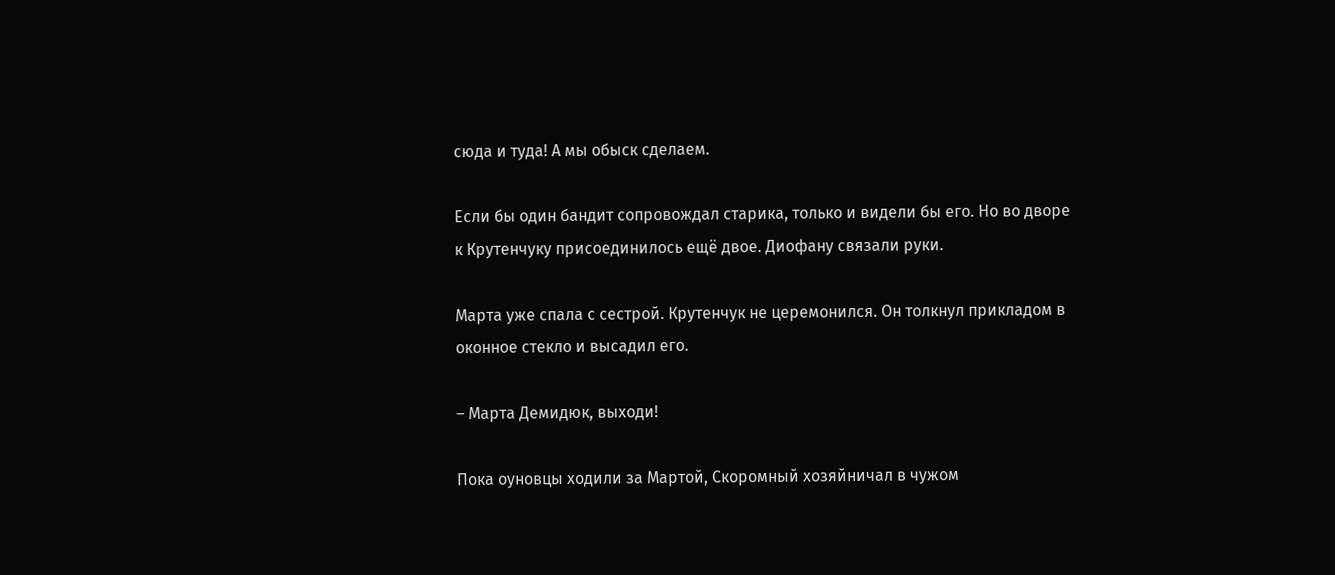сюда и туда! А мы обыск сделаем.

Если бы один бандит сопровождал старика, только и видели бы его. Но во дворе к Крутенчуку присоединилось ещё двое. Диофану связали руки.

Марта уже спала с сестрой. Крутенчук не церемонился. Он толкнул прикладом в оконное стекло и высадил его.

– Марта Демидюк, выходи!

Пока оуновцы ходили за Мартой, Скоромный хозяйничал в чужом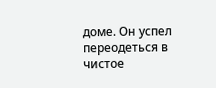доме. Он успел переодеться в чистое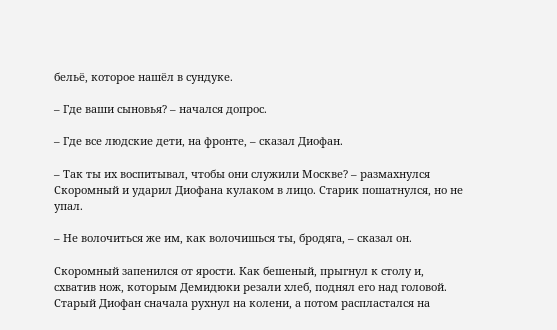бельё, которое нашёл в сундуке.

– Где ваши сыновья? – начался допрос.

– Где все людские дети, на фронте, – сказал Диофан.

– Так ты их воспитывал, чтобы они служили Москве? – размахнулся Скоромный и ударил Диофана кулаком в лицо. Старик пошатнулся, но не упал.

– Не волочиться же им, как волочишься ты, бродяга, – сказал он.

Скоромный запенился от ярости. Как бешеный, прыгнул к столу и, схватив нож, которым Демидюки резали хлеб, поднял его над головой. Старый Диофан сначала рухнул на колени, а потом распластался на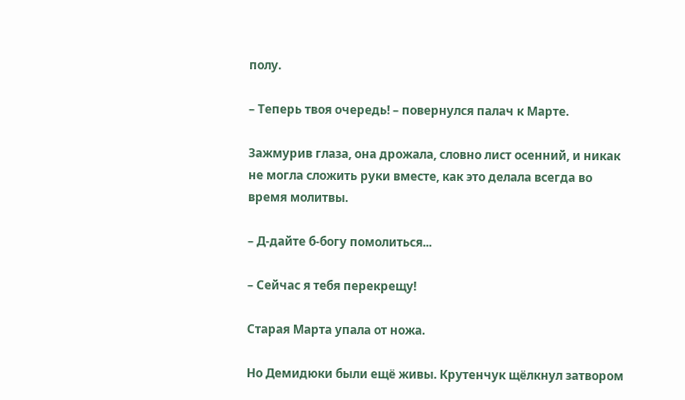полу.

– Теперь твоя очередь! – повернулся палач к Марте.

Зажмурив глаза, она дрожала, словно лист осенний, и никак не могла сложить руки вместе, как это делала всегда во время молитвы.

– Д-дайте б-богу помолиться...

– Сейчас я тебя перекрещу!

Старая Марта упала от ножа.

Но Демидюки были ещё живы. Крутенчук щёлкнул затвором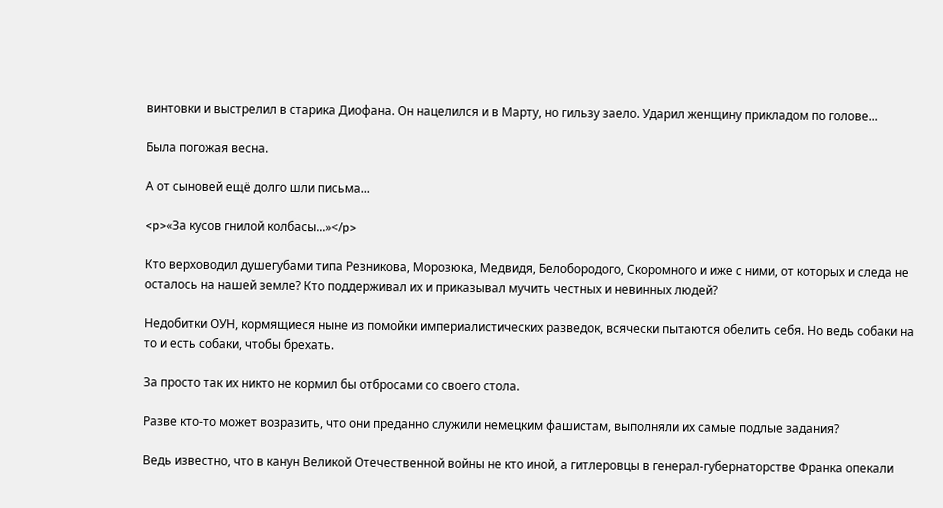винтовки и выстрелил в старика Диофана. Он нацелился и в Марту, но гильзу заело. Ударил женщину прикладом по голове...

Была погожая весна.

А от сыновей ещё долго шли письма...

<p>«За кусов гнилой колбасы...»</p>

Кто верховодил душегубами типа Резникова, Морозюка, Медвидя, Белобородого, Скоромного и иже с ними, от которых и следа не осталось на нашей земле? Кто поддерживал их и приказывал мучить честных и невинных людей?

Недобитки ОУН, кормящиеся ныне из помойки империалистических разведок, всячески пытаются обелить себя. Но ведь собаки на то и есть собаки, чтобы брехать.

За просто так их никто не кормил бы отбросами со своего стола.

Разве кто-то может возразить, что они преданно служили немецким фашистам, выполняли их самые подлые задания?

Ведь известно, что в канун Великой Отечественной войны не кто иной, а гитлеровцы в генерал-губернаторстве Франка опекали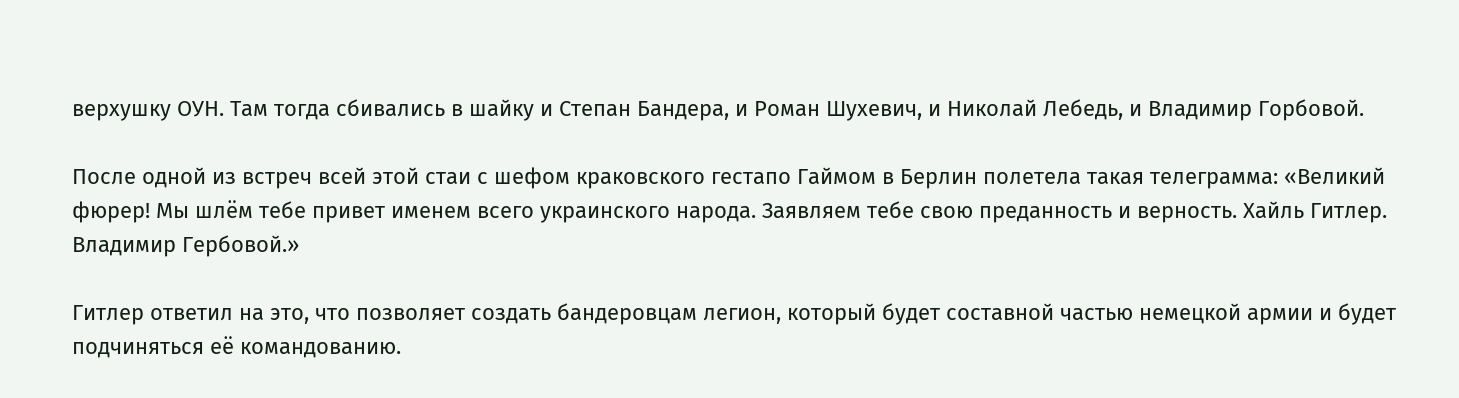верхушку ОУН. Там тогда сбивались в шайку и Степан Бандера, и Роман Шухевич, и Николай Лебедь, и Владимир Горбовой.

После одной из встреч всей этой стаи с шефом краковского гестапо Гаймом в Берлин полетела такая телеграмма: «Великий фюрер! Мы шлём тебе привет именем всего украинского народа. Заявляем тебе свою преданность и верность. Хайль Гитлер. Владимир Гербовой.»

Гитлер ответил на это, что позволяет создать бандеровцам легион, который будет составной частью немецкой армии и будет подчиняться её командованию.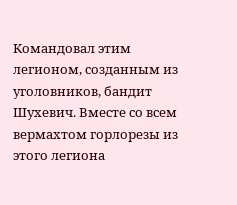Командовал этим легионом, созданным из уголовников, бандит Шухевич. Вместе со всем вермахтом горлорезы из этого легиона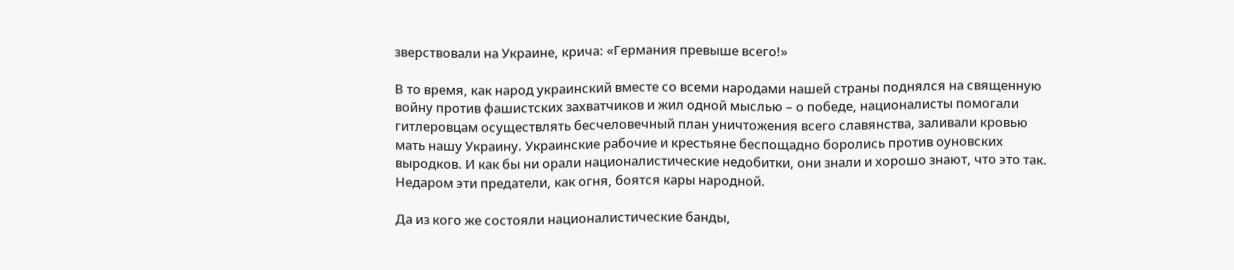зверствовали на Украине, крича: «Германия превыше всего!»

В то время, как народ украинский вместе со всеми народами нашей страны поднялся на священную войну против фашистских захватчиков и жил одной мыслью – о победе, националисты помогали гитлеровцам осуществлять бесчеловечный план уничтожения всего славянства, заливали кровью мать нашу Украину. Украинские рабочие и крестьяне беспощадно боролись против оуновских выродков. И как бы ни орали националистические недобитки, они знали и хорошо знают, что это так. Недаром эти предатели, как огня, боятся кары народной.

Да из кого же состояли националистические банды,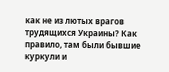как не из лютых врагов трудящихся Украины? Как правило, там были бывшие куркули и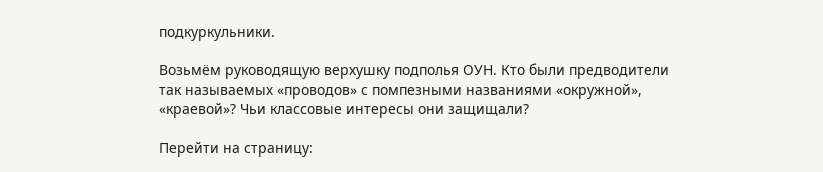подкуркульники.

Возьмём руководящую верхушку подполья ОУН. Кто были предводители так называемых «проводов» с помпезными названиями «окружной», «краевой»? Чьи классовые интересы они защищали?

Перейти на страницу: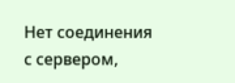Нет соединения с сервером,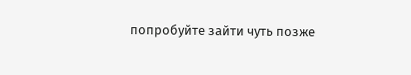попробуйте зайти чуть позже